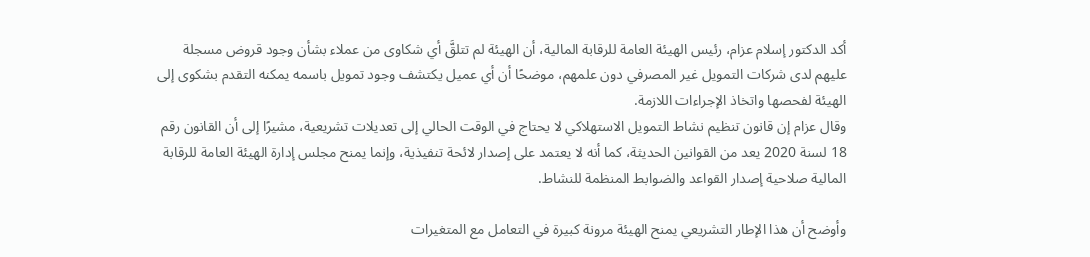أكد الدكتور إسلام عزام، رئيس الهيئة العامة للرقابة المالية، أن الهيئة لم تتلقَّ أي شكاوى من عملاء بشأن وجود قروض مسجلة عليهم لدى شركات التمويل غير المصرفي دون علمهم، موضحًا أن أي عميل يكتشف وجود تمويل باسمه يمكنه التقدم بشكوى إلى الهيئة لفحصها واتخاذ الإجراءات اللازمة.
وقال عزام إن قانون تنظيم نشاط التمويل الاستهلاكي لا يحتاج في الوقت الحالي إلى تعديلات تشريعية، مشيرًا إلى أن القانون رقم 18 لسنة 2020 يعد من القوانين الحديثة، كما أنه لا يعتمد على إصدار لائحة تنفيذية، وإنما يمنح مجلس إدارة الهيئة العامة للرقابة المالية صلاحية إصدار القواعد والضوابط المنظمة للنشاط.

وأوضح أن هذا الإطار التشريعي يمنح الهيئة مرونة كبيرة في التعامل مع المتغيرات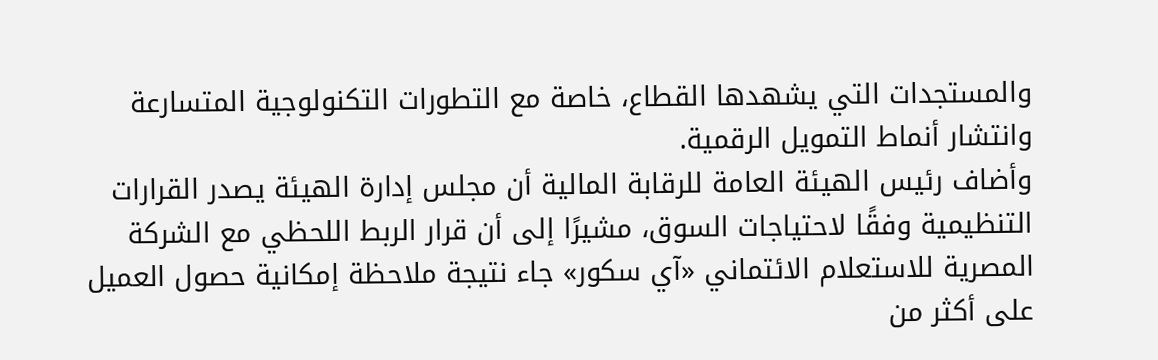والمستجدات التي يشهدها القطاع، خاصة مع التطورات التكنولوجية المتسارعة وانتشار أنماط التمويل الرقمية.
وأضاف رئيس الهيئة العامة للرقابة المالية أن مجلس إدارة الهيئة يصدر القرارات التنظيمية وفقًا لاحتياجات السوق، مشيرًا إلى أن قرار الربط اللحظي مع الشركة المصرية للاستعلام الائتماني «آي سكور» جاء نتيجة ملاحظة إمكانية حصول العميل على أكثر من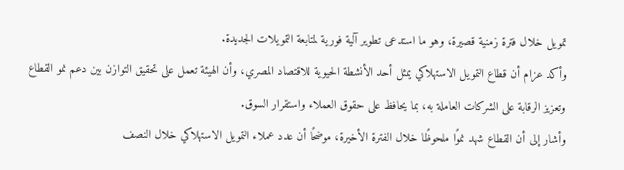تمويل خلال فترة زمنية قصيرة، وهو ما استدعى تطوير آلية فورية لمتابعة التمويلات الجديدة.
وأكد عزام أن قطاع التمويل الاستهلاكي يمثل أحد الأنشطة الحيوية للاقتصاد المصري، وأن الهيئة تعمل على تحقيق التوازن بين دعم نمو القطاع وتعزيز الرقابة على الشركات العاملة به، بما يحافظ على حقوق العملاء واستقرار السوق.
وأشار إلى أن القطاع شهد نموًا ملحوظًا خلال الفترة الأخيرة، موضحًا أن عدد عملاء التمويل الاستهلاكي خلال النصف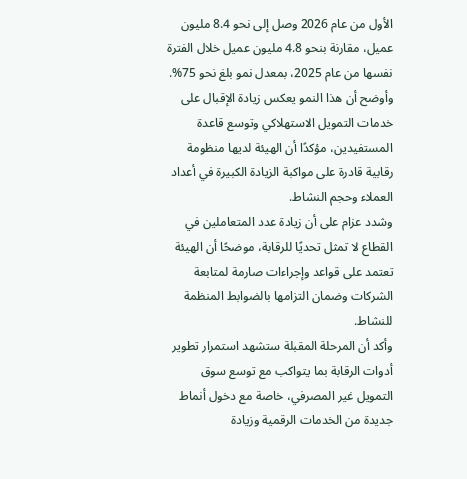الأول من عام 2026 وصل إلى نحو 8.4 مليون عميل، مقارنة بنحو 4.8 مليون عميل خلال الفترة نفسها من عام 2025، بمعدل نمو بلغ نحو 75%.
وأوضح أن هذا النمو يعكس زيادة الإقبال على خدمات التمويل الاستهلاكي وتوسع قاعدة المستفيدين، مؤكدًا أن الهيئة لديها منظومة رقابية قادرة على مواكبة الزيادة الكبيرة في أعداد العملاء وحجم النشاط.
وشدد عزام على أن زيادة عدد المتعاملين في القطاع لا تمثل تحديًا للرقابة، موضحًا أن الهيئة تعتمد على قواعد وإجراءات صارمة لمتابعة الشركات وضمان التزامها بالضوابط المنظمة للنشاط.
وأكد أن المرحلة المقبلة ستشهد استمرار تطوير أدوات الرقابة بما يتواكب مع توسع سوق التمويل غير المصرفي، خاصة مع دخول أنماط جديدة من الخدمات الرقمية وزيادة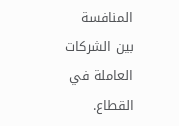المنافسة بين الشركات العاملة في القطاع.